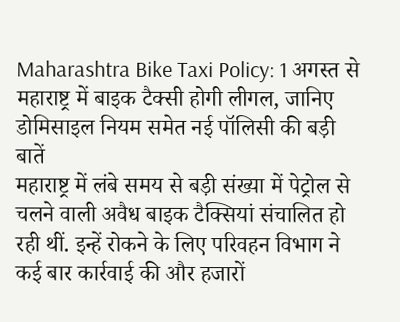Maharashtra Bike Taxi Policy: 1 अगस्त से महाराष्ट्र में बाइक टैक्सी होगी लीगल, जानिए डोमिसाइल नियम समेत नई पॉलिसी की बड़ी बातें
महाराष्ट्र में लंबे समय से बड़ी संख्या में पेट्रोल से चलने वाली अवैध बाइक टैक्सियां संचालित हो रही थीं. इन्हें रोकने के लिए परिवहन विभाग ने कई बार कार्रवाई की और हजारों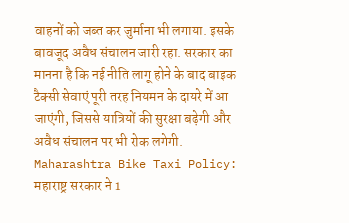वाहनों को जब्त कर जुर्माना भी लगाया. इसके बावजूद अवैध संचालन जारी रहा. सरकार का मानना है कि नई नीति लागू होने के बाद बाइक टैक्सी सेवाएं पूरी तरह नियमन के दायरे में आ जाएंगी, जिससे यात्रियों की सुरक्षा बढ़ेगी और अवैध संचालन पर भी रोक लगेगी.
Maharashtra Bike Taxi Policy: महाराष्ट्र सरकार ने 1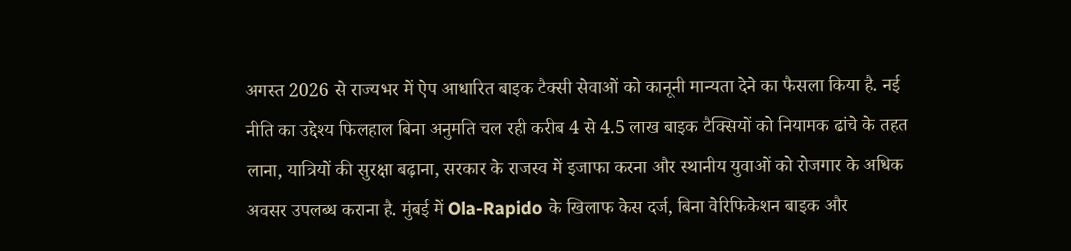अगस्त 2026 से राज्यभर में ऐप आधारित बाइक टैक्सी सेवाओं को कानूनी मान्यता देने का फैसला किया है. नई नीति का उद्देश्य फिलहाल बिना अनुमति चल रही करीब 4 से 4.5 लाख बाइक टैक्सियों को नियामक ढांचे के तहत लाना, यात्रियों की सुरक्षा बढ़ाना, सरकार के राजस्व में इजाफा करना और स्थानीय युवाओं को रोजगार के अधिक अवसर उपलब्ध कराना है. मुंबई में Ola-Rapido के खिलाफ केस दर्ज, बिना वेरिफिकेशन बाइक और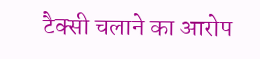टैक्सी चलाने का आरोप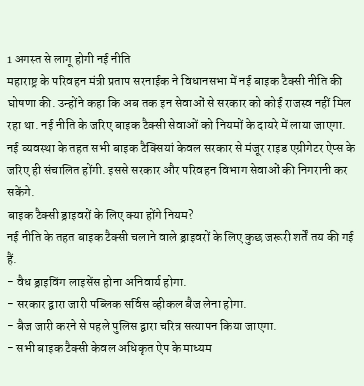1 अगस्त से लागू होगी नई नीति
महाराष्ट्र के परिवहन मंत्री प्रताप सरनाईक ने विधानसभा में नई बाइक टैक्सी नीति की घोषणा की. उन्होंने कहा कि अब तक इन सेवाओं से सरकार को कोई राजस्व नहीं मिल रहा था. नई नीति के जरिए बाइक टैक्सी सेवाओं को नियमों के दायरे में लाया जाएगा.
नई व्यवस्था के तहत सभी बाइक टैक्सियां केवल सरकार से मंजूर राइड एग्रीगेटर ऐप्स के जरिए ही संचालित होंगी. इससे सरकार और परिवहन विभाग सेवाओं की निगरानी कर सकेंगे.
बाइक टैक्सी ड्राइवरों के लिए क्या होंगे नियम?
नई नीति के तहत बाइक टैक्सी चलाने वाले ड्राइवरों के लिए कुछ जरूरी शर्तें तय की गई हैं.
- वैध ड्राइविंग लाइसेंस होना अनिवार्य होगा.
- सरकार द्वारा जारी पब्लिक सर्विस व्हीकल बैज लेना होगा.
- बैज जारी करने से पहले पुलिस द्वारा चरित्र सत्यापन किया जाएगा.
- सभी बाइक टैक्सी केवल अधिकृत ऐप के माध्यम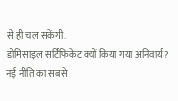से ही चल सकेंगी.
डोमिसाइल सर्टिफिकेट क्यों किया गया अनिवार्य?
नई नीति का सबसे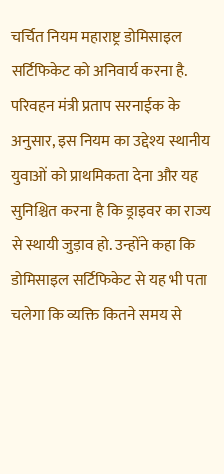चर्चित नियम महाराष्ट्र डोमिसाइल सर्टिफिकेट को अनिवार्य करना है. परिवहन मंत्री प्रताप सरनाईक के अनुसार, इस नियम का उद्देश्य स्थानीय युवाओं को प्राथमिकता देना और यह सुनिश्चित करना है कि ड्राइवर का राज्य से स्थायी जुड़ाव हो. उन्होंने कहा कि डोमिसाइल सर्टिफिकेट से यह भी पता चलेगा कि व्यक्ति कितने समय से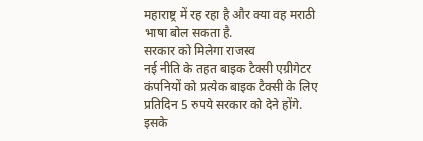महाराष्ट्र में रह रहा है और क्या वह मराठी भाषा बोल सकता है.
सरकार को मिलेगा राजस्व
नई नीति के तहत बाइक टैक्सी एग्रीगेटर कंपनियों को प्रत्येक बाइक टैक्सी के लिए प्रतिदिन 5 रुपये सरकार को देने होंगे. इसके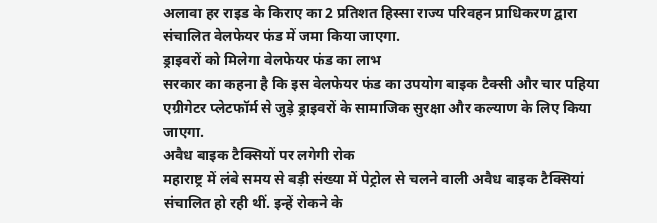अलावा हर राइड के किराए का 2 प्रतिशत हिस्सा राज्य परिवहन प्राधिकरण द्वारा संचालित वेलफेयर फंड में जमा किया जाएगा.
ड्राइवरों को मिलेगा वेलफेयर फंड का लाभ
सरकार का कहना है कि इस वेलफेयर फंड का उपयोग बाइक टैक्सी और चार पहिया एग्रीगेटर प्लेटफॉर्म से जुड़े ड्राइवरों के सामाजिक सुरक्षा और कल्याण के लिए किया जाएगा.
अवैध बाइक टैक्सियों पर लगेगी रोक
महाराष्ट्र में लंबे समय से बड़ी संख्या में पेट्रोल से चलने वाली अवैध बाइक टैक्सियां संचालित हो रही थीं. इन्हें रोकने के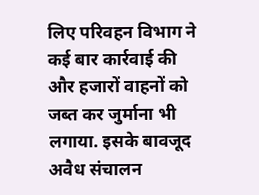लिए परिवहन विभाग ने कई बार कार्रवाई की और हजारों वाहनों को जब्त कर जुर्माना भी लगाया. इसके बावजूद अवैध संचालन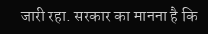जारी रहा. सरकार का मानना है कि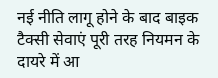नई नीति लागू होने के बाद बाइक टैक्सी सेवाएं पूरी तरह नियमन के दायरे में आ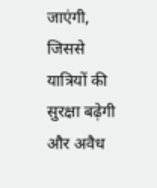जाएंगी, जिससे यात्रियों की सुरक्षा बढ़ेगी और अवैध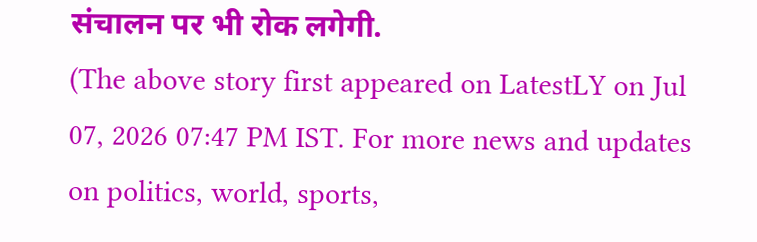संचालन पर भी रोक लगेगी.
(The above story first appeared on LatestLY on Jul 07, 2026 07:47 PM IST. For more news and updates on politics, world, sports,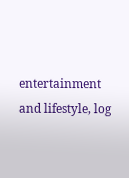entertainment and lifestyle, log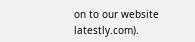on to our website latestly.com).